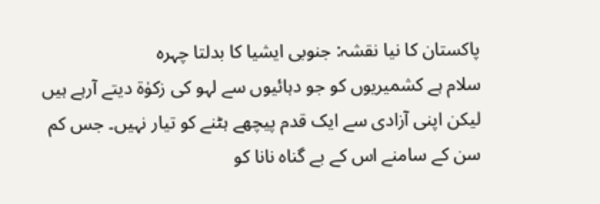پاکستان کا نیا نقشہ: جنوبی ایشیا کا بدلتا چہرہ
سلام ہے کشمیریوں کو جو دہائیوں سے لہو کی زکوٰۃ دیتے آرہے ہیں لیکن اپنی آزادی سے ایک قدم پیچھے ہٹنے کو تیار نہیں۔ جس کم سن کے سامنے اس کے بے گناہ نانا کو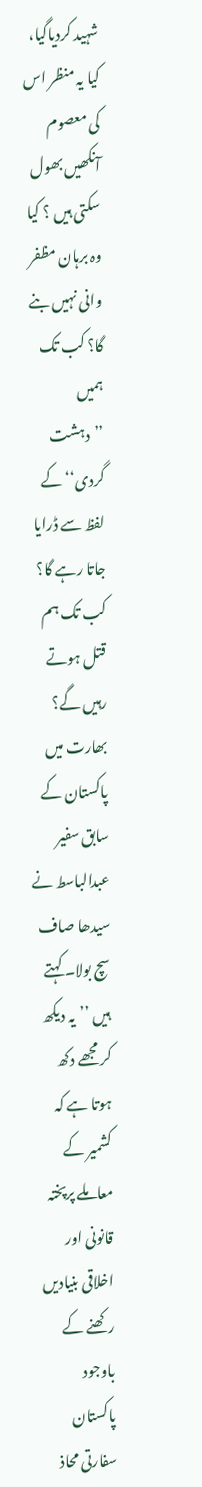شہید کردیاگیا، کیا یہ منظر اس کی معصوم آنکھیں بھول سکتی ہیں ؟ کیا وہ برہان مظفر وانی نہیں بنے گا؟ کب تک ہمیں ’’دہشت گردی‘‘کے لفظ سے ڈرایا جاتا رہے گا؟ کب تک ہم قتل ہوتے رہیں گے؟
بھارت میں پاکستان کے سابق سفیر عبدالباسط نے سیدھا صاف سچ بولا۔ کہتے ہیں ’’یہ دیکھ کر مجھے دکھ ہوتا ہے کہ کشمیر کے معاملے پرپختہ قانونی اور اخلاقی بنیادیں رکھنے کے باوجود پاکستان سفارتی محاذ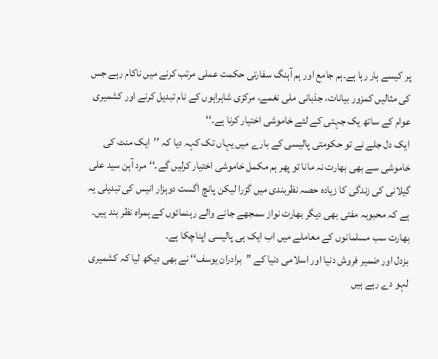پر کیسے ہار رہا ہے۔ہم جامع اور ہم آہنگ سفارتی حکمت عملی مرتب کرنے میں ناکام رہے جس کی مثالیں کمزور بیانات، جذبانی ملی نغمے، مرکزی شاہراہوں کے نام تبدیل کرنے اور کشمیری عوام کے ساتھ یک جہتی کے لئے خاموشی اختیار کرنا ہے۔‘‘
ایک دل جلے نے تو حکومتی پالیسی کے بارے میں یہاں تک کہہ دیا کہ ’’ایک منٹ کی خاموشی سے بھی بھارت نہ مانا تو پھر ہم مکمل خاموشی اختیار کرلیں گے۔‘‘مرد آہن سید علی گیلانی کی زندگی کا زیادہ حصہ نظربندی میں گزرا لیکن پانچ اگست دوہزار انیس کی تبدیلی یہ ہے کہ محبوبہ مفتی بھی دیگر بھارت نواز سمجھے جانے والے رہنمائوں کے ہمراہ نظر بند ہیں۔ بھارت سب مسلمانوں کے معاملے میں اب ایک ہی پالیسی اپناچکا ہے۔
بزدل اور ضمیر فروش دنیا اور اسلامی دنیا کے ’’برادران یوسف‘‘ نے بھی دیکھ لیا کہ کشمیری لہو دے رہے ہیں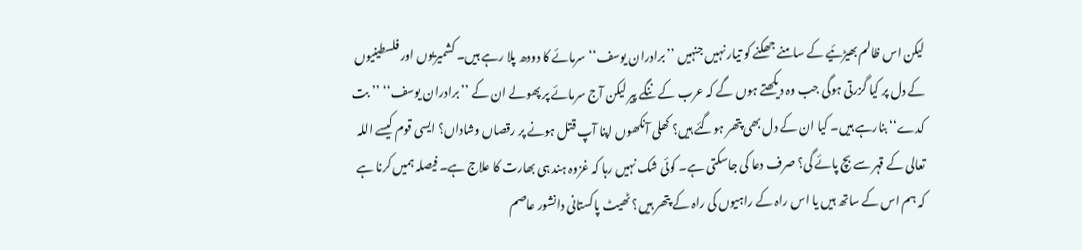لیکن اس ظالم بھیڑئیے کے سامنے جھکنے کو تیار نہیں جنہیں ’’برادران یوسف‘‘ سرمائے کا دودھ پلا رہے ہیں۔ کشمیریوں اور فلسطینیوں کے دل پر کیا گزرتی ہوگی جب وہ دیکھتے ہوں گے کہ عرب کے ننگے پیر لیکن آج سرمائے پر پھولے ان کے ’’برادران یوسف‘‘ ’’بت کدے‘‘ بنارہے ہیں۔ کیا ان کے دل بھی پتھر ہوگئے ہیں؟ کھلی آنکھوں اپنا آپ قتل ہونے پر رقصاں وشاداں؟ ایسی قوم کیسے اللہ تعالی کے قہر سے بچ پائے گی؟ صرف دعا کی جاسکتی ہے۔ کوئی شک نہیں رہا کہ غزوہ ہند ہی بھارت کا علاج ہے۔ فیصلہ ہمیں کرنا ہے کہ ہم اس کے ساتھ ہیں یا اس راہ کے راہیوں کی راہ کے پتھر ہیں؟ ٹھیٹ پاکستانی دانشور عاصم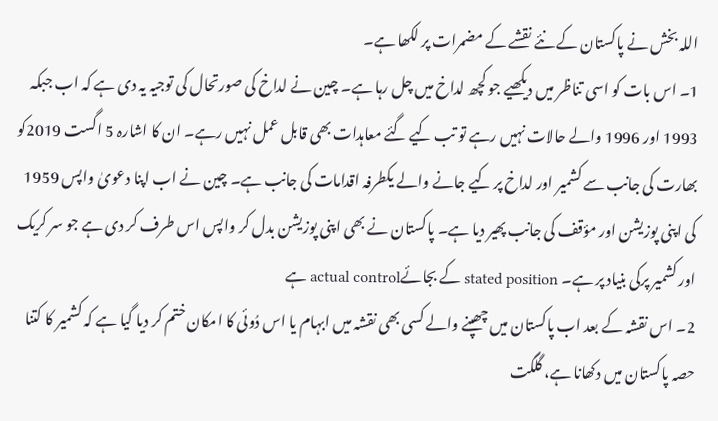اللہ بخش نے پاکستان کے نئے نقشے کے مضمرات پر لکھا ہے۔
1۔ اس بات کو اسی تناظر میں دیکھیے جو کچھ لداخ میں چل رہا ہے۔ چین نے لداخ کی صورتحال کی توجیہ یہ دی ہے کہ اب جبکہ 1993 اور 1996 والے حالات نہیں رہے تو تب کیے گئے معاہدات بھی قابل عمل نہیں رہے۔ ان کا اشارہ 5 اگست 2019کو بھارت کی جانب سے کشمیر اور لداخ پر کیے جانے والے یکطرفہ اقدامات کی جانب ہے۔ چین نے اب اپنا دعویٰ واپس 1959 کی اپنی پوزیشن اور مؤقف کی جانب پھیر دیا ہے۔ پاکستان نے بھی اپنی پوزیشن بدل کر واپس اس طرف کر دی ہے جو سر کریک اور کشمیر پرکی بنیاد پر ہے۔ stated position کے بجائےactual control ہے
2۔ اس نقشہ کے بعد اب پاکستان میں چھپنے والے کسی بھی نقشہ میں ابہام یا اس دُوئی کا امکان ختم کر دیا گیا ہے کہ کشمیر کا کتنا حصہ پاکستان میں دکھانا ہے، گلگت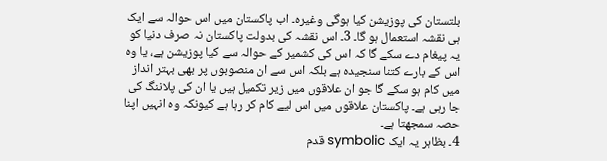بلتستان کی پوزیشن کیا ہوگی وغیرہ۔ اب پاکستان میں اس حوالہ سے ایک ہی نقشہ استعمال ہو گا۔ 3۔ اس نقشہ کی بدولت پاکستان نہ صرف دنیا کو یہ پیغام دے سکے گا کہ اس کی کشمیر کے حوالہ سے کیا پوزیشن ہے، یا وہ اس کے بارے کتنا سنجیدہ ہے بلکہ اس سے ان منصوبوں پر بھی بہتر انداز میں کام ہو سکے گا جو ان علاقوں میں زیر تکمیل ہیں یا ان کی پلاننگ کی جا رہی ہے۔ پاکستان علاقوں میں اس لیے کام کر رہا ہے کیونکہ وہ انہیں اپنا حصہ سمجھتا ہے۔
4۔ بظاہر یہ ایک symbolic قدم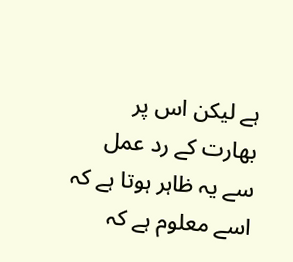ہے لیکن اس پر بھارت کے رد عمل سے یہ ظاہر ہوتا ہے کہ اسے معلوم ہے کہ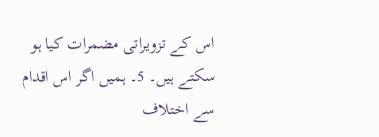اس کے تزویراتی مضمرات کیا ہو سکتے ہیں۔ 5۔ ہمیں اگر اس اقدام سے اختلاف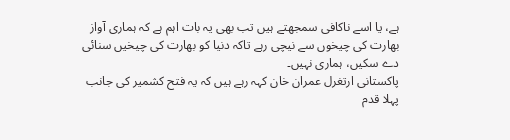ہے، یا اسے ناکافی سمجھتے ہیں تب بھی یہ بات اہم ہے کہ ہماری آواز بھارت کی چیخوں سے نیچی رہے تاکہ دنیا کو بھارت کی چیخیں سنائی دے سکیں، ہماری نہیں۔
پاکستانی ارتغرل عمران خان کہہ رہے ہیں کہ یہ فتح کشمیر کی جانب پہلا قدم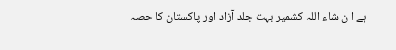ہے ا ن شاء اللہ کشمیر بہت جلد آزاد اور پاکستان کا حصہ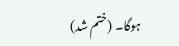ہوگا۔ (ختم شد)